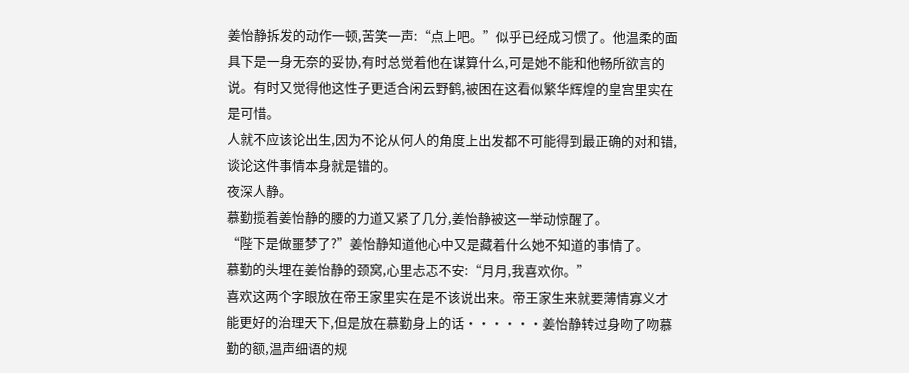姜怡静拆发的动作一顿,苦笑一声:“点上吧。”似乎已经成习惯了。他温柔的面具下是一身无奈的妥协,有时总觉着他在谋算什么,可是她不能和他畅所欲言的说。有时又觉得他这性子更适合闲云野鹤,被困在这看似繁华辉煌的皇宫里实在是可惜。
人就不应该论出生,因为不论从何人的角度上出发都不可能得到最正确的对和错,谈论这件事情本身就是错的。
夜深人静。
慕勤揽着姜怡静的腰的力道又紧了几分,姜怡静被这一举动惊醒了。
“陛下是做噩梦了?”姜怡静知道他心中又是藏着什么她不知道的事情了。
慕勤的头埋在姜怡静的颈窝,心里忐忑不安:“月月,我喜欢你。”
喜欢这两个字眼放在帝王家里实在是不该说出来。帝王家生来就要薄情寡义才能更好的治理天下,但是放在慕勤身上的话······姜怡静转过身吻了吻慕勤的额,温声细语的规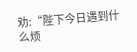劝:“陛下今日遇到什么烦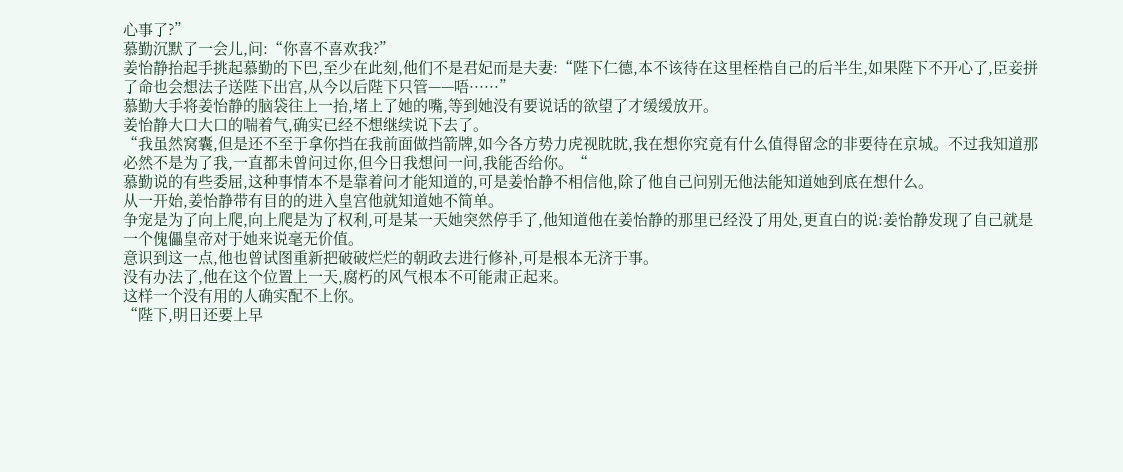心事了?”
慕勤沉默了一会儿,问:“你喜不喜欢我?”
姜怡静抬起手挑起慕勤的下巴,至少在此刻,他们不是君妃而是夫妻:“陛下仁德,本不该待在这里桎梏自己的后半生,如果陛下不开心了,臣妾拼了命也会想法子送陛下出宫,从今以后陛下只管——唔······”
慕勤大手将姜怡静的脑袋往上一抬,堵上了她的嘴,等到她没有要说话的欲望了才缓缓放开。
姜怡静大口大口的喘着气,确实已经不想继续说下去了。
“我虽然窝囊,但是还不至于拿你挡在我前面做挡箭牌,如今各方势力虎视眈眈,我在想你究竟有什么值得留念的非要待在京城。不过我知道那必然不是为了我,一直都未曾问过你,但今日我想问一问,我能否给你。“
慕勤说的有些委屈,这种事情本不是靠着问才能知道的,可是姜怡静不相信他,除了他自己问别无他法能知道她到底在想什么。
从一开始,姜怡静带有目的的进入皇宫他就知道她不简单。
争宠是为了向上爬,向上爬是为了权利,可是某一天她突然停手了,他知道他在姜怡静的那里已经没了用处,更直白的说:姜怡静发现了自己就是一个傀儡皇帝对于她来说毫无价值。
意识到这一点,他也曾试图重新把破破烂烂的朝政去进行修补,可是根本无济于事。
没有办法了,他在这个位置上一天,腐朽的风气根本不可能肃正起来。
这样一个没有用的人确实配不上你。
“陛下,明日还要上早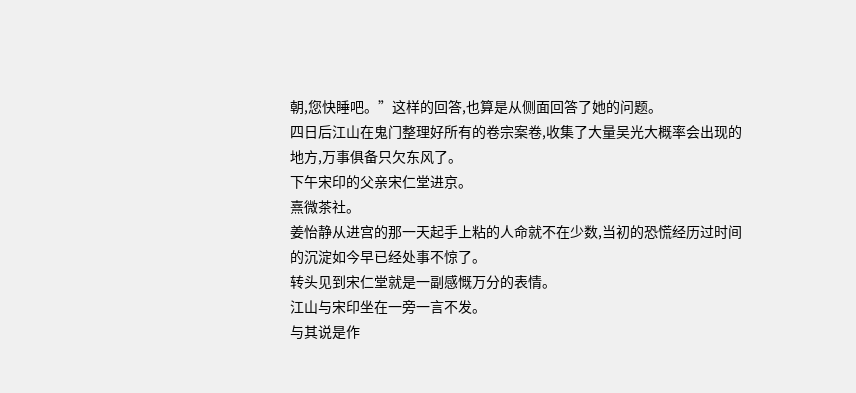朝,您快睡吧。”这样的回答,也算是从侧面回答了她的问题。
四日后江山在鬼门整理好所有的卷宗案卷,收集了大量吴光大概率会出现的地方,万事俱备只欠东风了。
下午宋印的父亲宋仁堂进京。
熹微茶社。
姜怡静从进宫的那一天起手上粘的人命就不在少数,当初的恐慌经历过时间的沉淀如今早已经处事不惊了。
转头见到宋仁堂就是一副感慨万分的表情。
江山与宋印坐在一旁一言不发。
与其说是作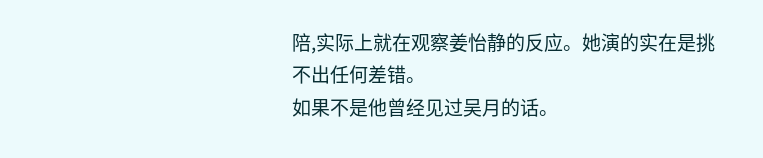陪,实际上就在观察姜怡静的反应。她演的实在是挑不出任何差错。
如果不是他曾经见过吴月的话。